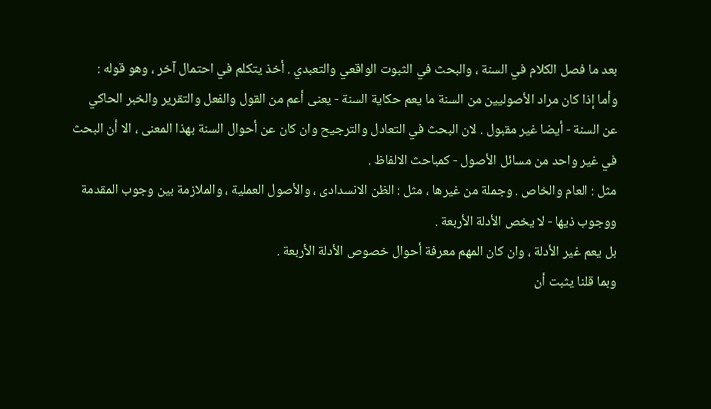بعد ما فصل الكلام في السنة ، والبحث في الثبوت الواقعي والتعبدي . أخذ يتكلم في احتمال آخر ، وهو قوله :
وأما إذا كان مراد الأصوليين من السنة ما يعم حكاية السنة - يعنى أعم من القول والفعل والتقرير والخبر الحاكي عن السنة - أيضا غير مقبول . لان البحث في التعادل والترجيح وان كان عن أحوال السنة بهذا المعنى ، الا أن البحث في غير واحد من مسائل الأصول - كمباحث الالفاظ .
مثل : العام والخاص . وجملة من غيرها ، مثل : الظن الانسدادى ، والأصول العملية ، والملازمة بين وجوب المقدمة ووجوب ذيها - لا يخص الأدلة الأربعة .
بل يعم غير الأدلة ، وان كان المهم معرفة أحوال خصوص الأدلة الأربعة .
وبما قلنا يثبت أن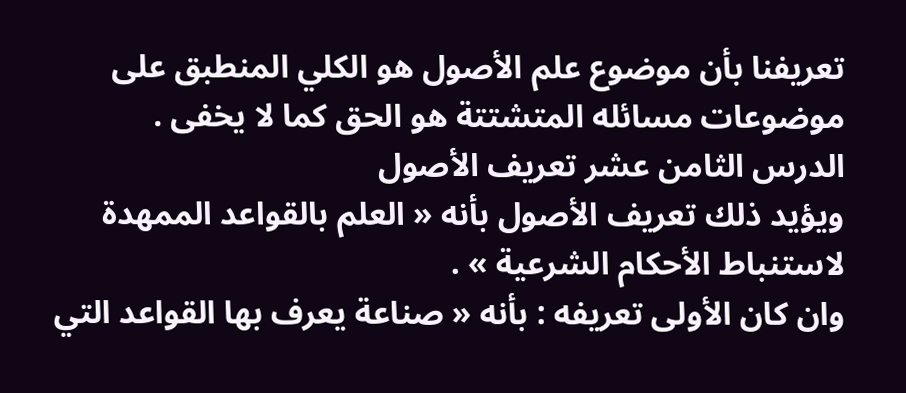تعريفنا بأن موضوع علم الأصول هو الكلي المنطبق على موضوعات مسائله المتشتتة هو الحق كما لا يخفى .
الدرس الثامن عشر تعريف الأصول
ويؤيد ذلك تعريف الأصول بأنه « العلم بالقواعد الممهدة لاستنباط الأحكام الشرعية » .
وان كان الأولى تعريفه : بأنه « صناعة يعرف بها القواعد التي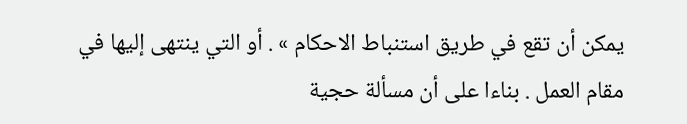يمكن أن تقع في طريق استنباط الاحكام » . أو التي ينتهى إليها في مقام العمل . بناءا على أن مسألة حجية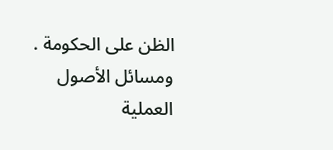الظن على الحكومة .
ومسائل الأصول العملية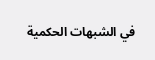في الشبهات الحكمية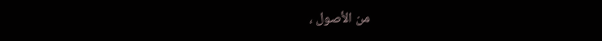من الأصول ،